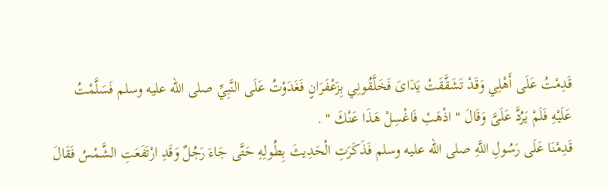قَدِمْتُ عَلَى أَهْلِي وَقَدْ تَشَقَّقَتْ يَدَاىَ فَخَلَّقُونِي بِزَعْفَرَانٍ فَغَدَوْتُ عَلَى النَّبِيِّ صلى الله عليه وسلم فَسَلَّمْتُ عَلَيْهِ فَلَمْ يَرُدَّ عَلَىَّ وَقَالَ " اذْهَبْ فَاغْسِلْ هَذَا عَنْكَ " .
قَدِمْنَا عَلَى رَسُولِ اللَّهِ صلى الله عليه وسلم فَذَكَرَتِ الْحَدِيثَ بِطُولِهِ حَتَّى جَاءَ رَجُلٌ وَقَدِ ارْتَفَعَتِ الشَّمْسُ فَقَالَ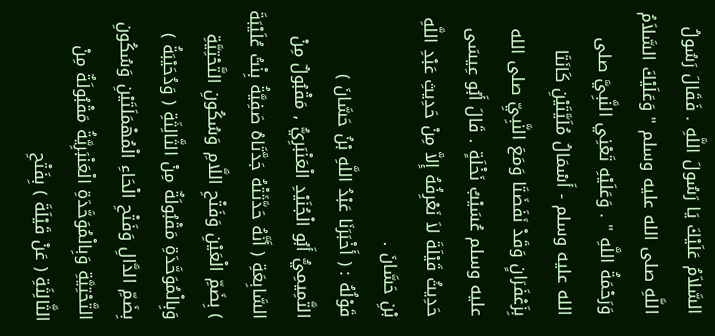السَّلاَمُ عَلَيْكَ يَا رَسُولَ اللَّهِ . فَقَالَ رَسُولُ اللَّهِ صلى الله عليه وسلم " وَعَلَيْكَ السَّلاَمُ وَرَحْمَةُ اللَّهِ " . وَعَلَيْهِ تَعْنِي النَّبِيَّ صلى الله عليه وسلم - أَسْمَالُ مُلَيَّتَيْنِ كَانَتَا بِزَعْفَرَانٍ وَقَدْ نَفَضَتَا وَمَعَ النَّبِيِّ صلى الله عليه وسلم عُسَيْبُ نَخْلَةٍ . قَالَ أَبُو عِيسَى حَدِيثُ قَيْلَةَ لاَ نَعْرِفُهُ إِلاَّ مِنْ حَدِيثِ عَبْدِ اللَّهِ بْنِ حَسَّانَ .
قَوْلُهُ : ( أَخْبَرَنَا عَبْدُ اللَّهِ بْنُ حَسَّانَ ) التَّمِيمِيُّ أَبُو الْجُنَيْدِ الْعَنْبَرِيُّ , مَقْبُولٌ مِنْ السَّابِعَةِ ( أَنَّهُ حَدَّثَتْهُ جَدَّتَاهُ صَفِيَّةُ بِنْتُ عُلَيْبَةَ ) بِضَمِّ الْعَيْنِ وَفَتْحِ اللَّامِ وَسُكُونِ التَّحْتِيَّةِ وَبِالْمُوَحَّدَةِ مَقْبُولَةٌ مِنْ الثَّالِثَةِ ( وَدُحَيْبَةُ ) بِضَمِّ الدَّالِ وَفَتْحِ الْحَاءِ الْمُهْمَلَتَيْنِ وَسُكُونِ التَّحْتِيَّةِ وَبِالْمُوَحَّدَةِ الْعَنْبَرِيَّةُ مَقْبُولَةٌ مِنْ الثَّالِثَةِ ( عَنْ قَيْلَةَ ) بِفَتْحِ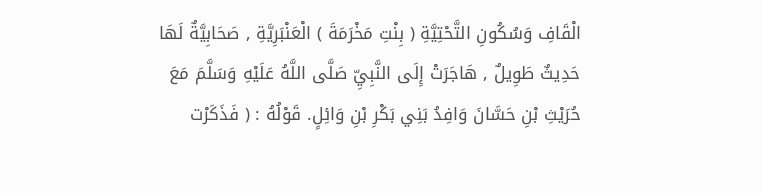الْقَافِ وَسُكُونِ التَّحْتِيَّةِ ( بِنْتِ مَخْرَمَةَ ) الْعَنْبَرِيَّةِ , صَحَابِيَّةٌ لَهَا حَدِيثٌ طَوِيلٌ , هَاجَرَتْ إِلَى النَّبِيِّ صَلَّى اللَّهُ عَلَيْهِ وَسَلَّمَ مَعَ حُرَيْثِ بْنِ حَسَّانَ وَافِدُ بَنِي بَكْرِ بْنِ وَائِلٍ. قَوْلُهُ : ( فَذَكَرْت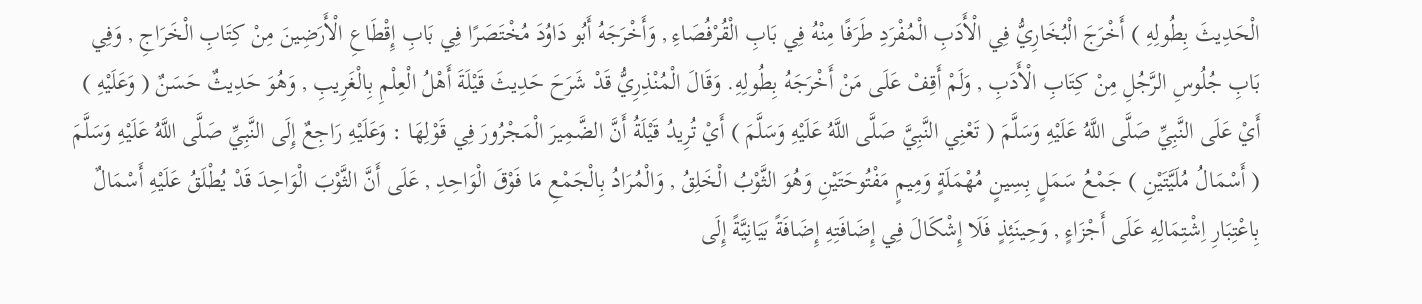الْحَدِيثَ بِطُولِهِ ) أَخْرَجَ الْبُخَارِيُّ فِي الْأَدَبِ الْمُفْرَدِ طَرَفًا مِنْهُ فِي بَابِ الْقُرْفُصَاءِ , وَأَخْرَجَهُ أَبُو دَاوُدَ مُخْتَصَرًا فِي بَابِ إِقْطَاعِ الْأَرَضِينَ مِنْ كِتَابِ الْخَرَاجِ , وَفِي بَابِ جُلُوسِ الرَّجُلِ مِنْ كِتَابِ الْأَدَبِ , وَلَمْ أَقِفْ عَلَى مَنْ أَخْرَجَهُ بِطُولِهِ. وَقَالَ الْمُنْذِرِيُّ قَدْ شَرَحَ حَدِيثَ قَيْلَةَ أَهْلُ الْعِلْمِ بِالْغَرِيبِ , وَهُوَ حَدِيثٌ حَسَنٌ ( وَعَلَيْهِ ) أَيْ عَلَى النَّبِيِّ صَلَّى اللَّهُ عَلَيْهِ وَسَلَّمَ ( تَعْنِي النَّبِيَّ صَلَّى اللَّهُ عَلَيْهِ وَسَلَّمَ ) أَيْ تُرِيدُ قَيْلَةُ أَنَّ الضَّمِيرَ الْمَجْرُورَ فِي قَوْلِهَا : وَعَلَيْهِ رَاجِعٌ إِلَى النَّبِيِّ صَلَّى اللَّهُ عَلَيْهِ وَسَلَّمَ ( أَسْمَالُ مُلَيَّتَيْنِ ) جَمْعُ سَمَلٍ بِسِينٍ مُهْمَلَةٍ وَمِيمٍ مَفْتُوحَتَيْنِ وَهُوَ الثَّوْبُ الْخَلِقُ , وَالْمُرَادُ بِالْجَمْعِ مَا فَوْقَ الْوَاحِدِ , عَلَى أَنَّ الثَّوْبَ الْوَاحِدَ قَدْ يُطْلَقُ عَلَيْهِ أَسْمَالٌ بِاعْتِبَارِ اِشْتِمَالِهِ عَلَى أَجْزَاءٍ , وَحِينَئِذٍ فَلَا إِشْكَالَ فِي إِضَافَتِهِ إِضَافَةً بَيَانِيَّةً إِلَى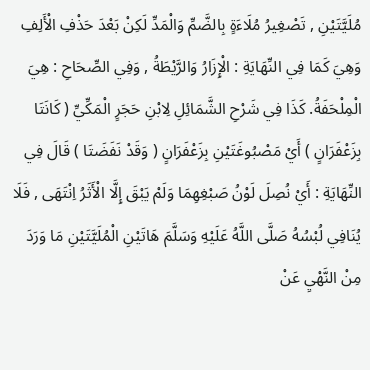مُلَيَّتَيْنِ , تَصْغِيرُ مُلَاءَةٍ بِالضَّمِّ وَالْمَدِّ لَكِنْ بَعْدَ حَذْفِ الْأَلِفِ وَهِيَ كَمَا فِي النِّهَايَةِ : الْإِزَارُ وَالرَّيْطَةُ , وَفِي الصِّحَاحِ : هِيَ الْمِلْحَفَةُ. كَذَا فِي شَرْحِ الشَّمَائِلِ لِابْنِ حَجَرٍ الْمَكِّيِّ ( كَانَتَا بِزَعْفَرَانٍ ) أَيْ مَصْبُوغَتَيْنِ بِزَعْفَرَانٍ ( وَقَدْ نَفَضَتَا ) قَالَ فِي النِّهَايَةِ : أَيْ نُصِلَ لَوْنُ صَبْغِهِمَا وَلَمْ يَبْقَ إِلَّا الْأَثَرُ اِنْتَهَى , فَلَا يُنَافِي لُبْسُهُ صَلَّى اللَّهُ عَلَيْهِ وَسَلَّمَ هَاتَيْنِ الْمُلَيَّتَيْنِ مَا وَرَدَ مِنْ النَّهْيِ عَنْ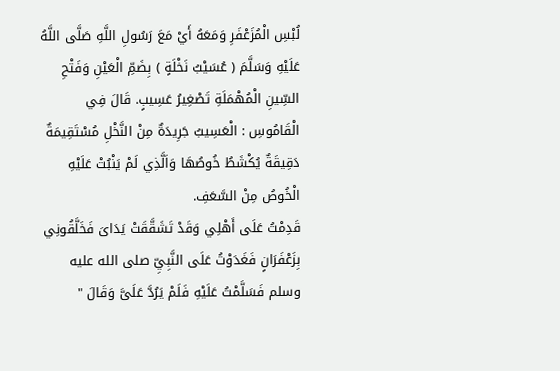لُبْسِ الْمُزَعْفَرِ وَمَعَهُ أَيْ مَعَ رَسُولِ اللَّهِ صَلَّى اللَّهُ عَلَيْهِ وَسَلَّمَ ( عُسَيْبُ نَخْلَةٍ ) بِضَمِّ الْعَيْنِ وَفَتْحِ السِّينِ الْمُهْمَلَةِ تَصْغِيرُ عَسِيبٍ. قَالَ فِي الْقَامُوسِ : الْعَسِيبُ جَرِيدَةٌ مِنْ النَّخْلِ مُسْتَقِيمَةٌ دَقِيقَةٌ يُكْشَطُ خُوصُهَا وَاَلَّذِي لَمْ يَنْبُتْ عَلَيْهِ الْخُوصُ مِنْ السَّعَفِ.
قَدِمْتُ عَلَى أَهْلِي وَقَدْ تَشَقَّقَتْ يَدَاىَ فَخَلَّقُونِي بِزَعْفَرَانٍ فَغَدَوْتُ عَلَى النَّبِيِّ صلى الله عليه وسلم فَسَلَّمْتُ عَلَيْهِ فَلَمْ يَرُدَّ عَلَىَّ وَقَالَ "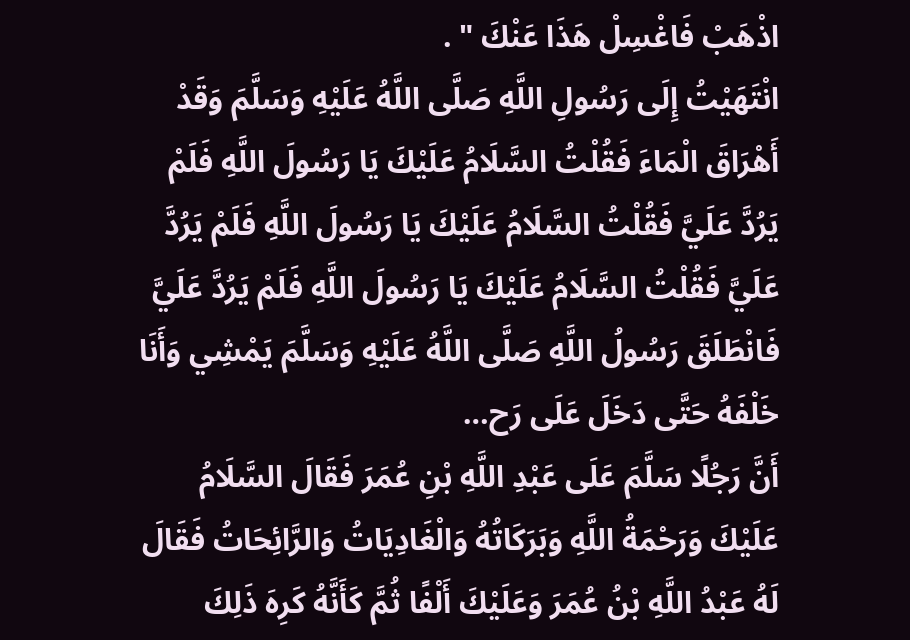اذْهَبْ فَاغْسِلْ هَذَا عَنْكَ " .
انْتَهَيْتُ إِلَى رَسُولِ اللَّهِ صَلَّى اللَّهُ عَلَيْهِ وَسَلَّمَ وَقَدْ أَهْرَاقَ الْمَاءَ فَقُلْتُ السَّلَامُ عَلَيْكَ يَا رَسُولَ اللَّهِ فَلَمْ يَرُدَّ عَلَيَّ فَقُلْتُ السَّلَامُ عَلَيْكَ يَا رَسُولَ اللَّهِ فَلَمْ يَرُدَّ عَلَيَّ فَقُلْتُ السَّلَامُ عَلَيْكَ يَا رَسُولَ اللَّهِ فَلَمْ يَرُدَّ عَلَيَّ فَانْطَلَقَ رَسُولُ اللَّهِ صَلَّى اللَّهُ عَلَيْهِ وَسَلَّمَ يَمْشِي وَأَنَا خَلْفَهُ حَتَّى دَخَلَ عَلَى رَح…
أَنَّ رَجُلًا سَلَّمَ عَلَى عَبْدِ اللَّهِ بْنِ عُمَرَ فَقَالَ السَّلَامُ عَلَيْكَ وَرَحْمَةُ اللَّهِ وَبَرَكَاتُهُ وَالْغَادِيَاتُ وَالرَّائِحَاتُ فَقَالَ لَهُ عَبْدُ اللَّهِ بْنُ عُمَرَ وَعَلَيْكَ أَلْفًا ثُمَّ كَأَنَّهُ كَرِهَ ذَلِكَ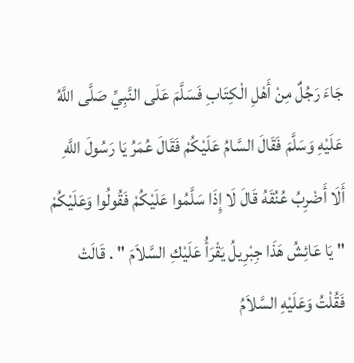جَاءَ رَجُلٌ مِنْ أَهْلِ الْكِتَابِ فَسَلَّمَ عَلَى النَّبِيِّ صَلَّى اللَّهُ عَلَيْهِ وَسَلَّمَ فَقَالَ السَّامُ عَلَيْكُمْ فَقَالَ عُمَرُ يَا رَسُولَ اللَّهِ أَلَا أَضْرِبُ عُنُقَهُ قَالَ لَا إِذَا سَلَّمُوا عَلَيْكُمْ فَقُولُوا وَعَلَيْكُمْ
" يَا عَائِشُ هَذَا جِبْرِيلُ يَقْرَأُ عَلَيْكِ السَّلاَمَ " . قَالَتْ فَقُلْتُ وَعَلَيْهِ السَّلاَمُ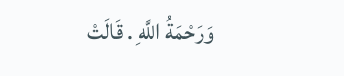وَرَحْمَةُ اللَّهِ . قَالَتْ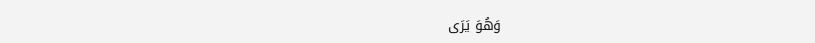وَهُوَ يَرَى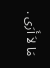مَا لاَ أَرَى .